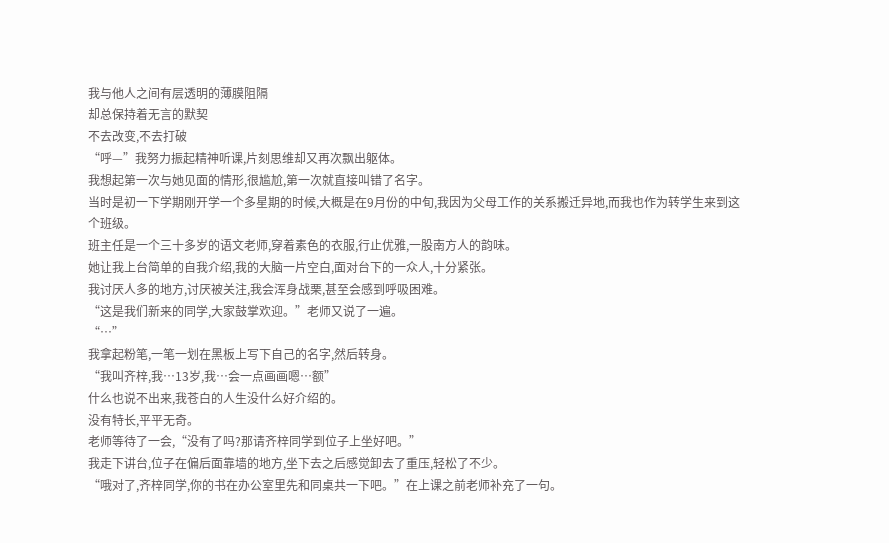我与他人之间有层透明的薄膜阻隔
却总保持着无言的默契
不去改变,不去打破
“呼—”我努力振起精神听课,片刻思维却又再次飘出躯体。
我想起第一次与她见面的情形,很尴尬,第一次就直接叫错了名字。
当时是初一下学期刚开学一个多星期的时候,大概是在9月份的中旬,我因为父母工作的关系搬迁异地,而我也作为转学生来到这个班级。
班主任是一个三十多岁的语文老师,穿着素色的衣服,行止优雅,一股南方人的韵味。
她让我上台简单的自我介绍,我的大脑一片空白,面对台下的一众人,十分紧张。
我讨厌人多的地方,讨厌被关注,我会浑身战栗,甚至会感到呼吸困难。
“这是我们新来的同学,大家鼓掌欢迎。”老师又说了一遍。
“…”
我拿起粉笔,一笔一划在黑板上写下自己的名字,然后转身。
“我叫齐梓,我…13岁,我…会一点画画嗯…额”
什么也说不出来,我苍白的人生没什么好介绍的。
没有特长,平平无奇。
老师等待了一会,“没有了吗?那请齐梓同学到位子上坐好吧。”
我走下讲台,位子在偏后面靠墙的地方,坐下去之后感觉卸去了重压,轻松了不少。
“哦对了,齐梓同学,你的书在办公室里先和同桌共一下吧。”在上课之前老师补充了一句。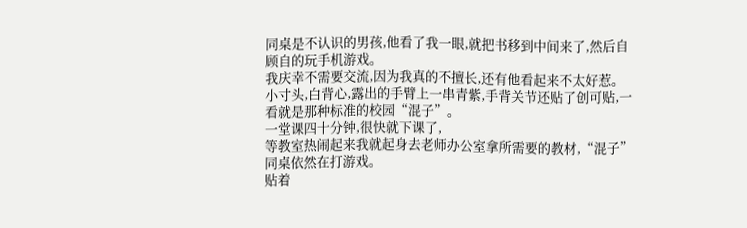同桌是不认识的男孩,他看了我一眼,就把书移到中间来了,然后自顾自的玩手机游戏。
我庆幸不需要交流,因为我真的不擅长,还有他看起来不太好惹。
小寸头,白背心,露出的手臂上一串青紫,手背关节还贴了创可贴,一看就是那种标准的校园“混子”。
一堂课四十分钟,很快就下课了,
等教室热闹起来我就起身去老师办公室拿所需要的教材,“混子”同桌依然在打游戏。
贴着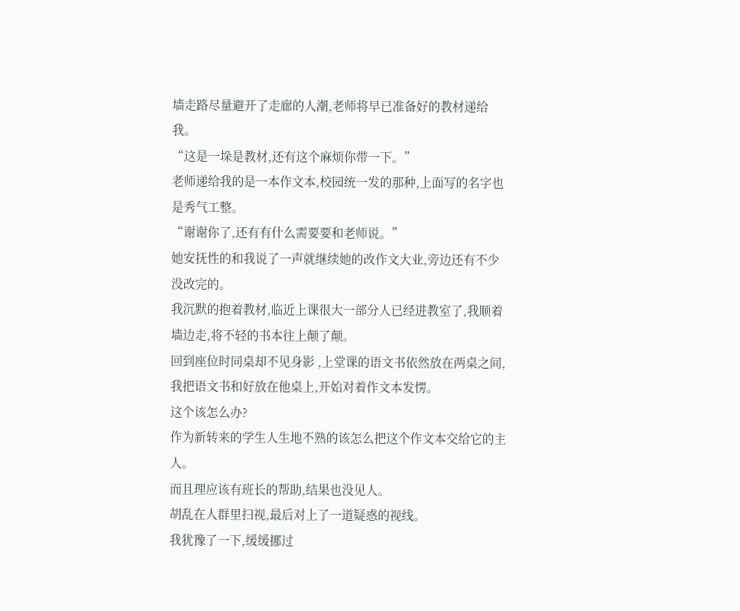墙走路尽量避开了走廊的人潮,老师将早已准备好的教材递给我。
“这是一垛是教材,还有这个麻烦你带一下。”
老师递给我的是一本作文本,校园统一发的那种,上面写的名字也是秀气工整。
“谢谢你了,还有有什么需要要和老师说。”
她安抚性的和我说了一声就继续她的改作文大业,旁边还有不少没改完的。
我沉默的抱着教材,临近上课很大一部分人已经进教室了,我顺着墙边走,将不轻的书本往上颠了颠。
回到座位时同桌却不见身影 ,上堂课的语文书依然放在两桌之间,我把语文书和好放在他桌上,开始对着作文本发愣。
这个该怎么办?
作为新转来的学生人生地不熟的该怎么把这个作文本交给它的主人。
而且理应该有班长的帮助,结果也没见人。
胡乱在人群里扫视,最后对上了一道疑惑的视线。
我犹豫了一下,缓缓挪过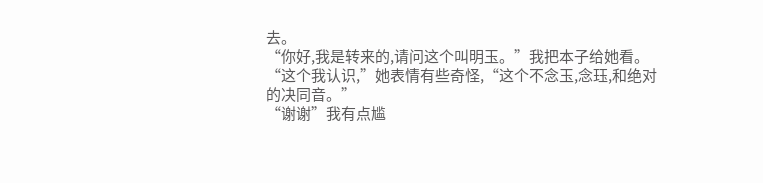去。
“你好,我是转来的,请问这个叫明玉。”我把本子给她看。
“这个我认识,”她表情有些奇怪,“这个不念玉,念珏,和绝对的决同音。”
“谢谢”我有点尴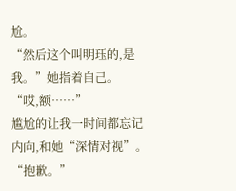尬。
“然后这个叫明珏的,是我。”她指着自己。
“哎,额……”
尴尬的让我一时间都忘记内向,和她“深情对视”。
“抱歉。”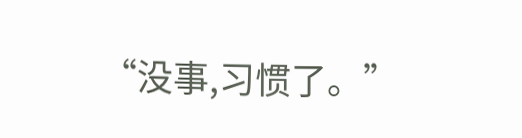“没事,习惯了。”